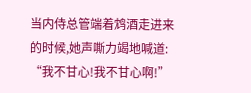当内侍总管端着鸩酒走进来的时候,她声嘶力竭地喊道:
“我不甘心!我不甘心啊!”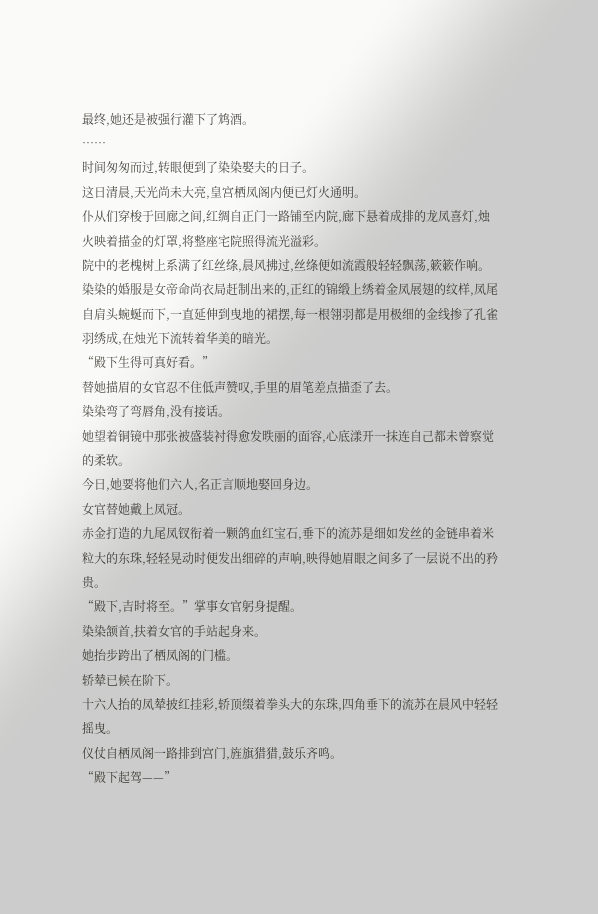最终,她还是被强行灌下了鸩酒。
……
时间匆匆而过,转眼便到了染染娶夫的日子。
这日清晨,天光尚未大亮,皇宫栖凤阁内便已灯火通明。
仆从们穿梭于回廊之间,红绸自正门一路铺至内院,廊下悬着成排的龙凤喜灯,烛火映着描金的灯罩,将整座宅院照得流光溢彩。
院中的老槐树上系满了红丝绦,晨风拂过,丝绦便如流霞般轻轻飘荡,簌簌作响。
染染的婚服是女帝命尚衣局赶制出来的,正红的锦缎上绣着金凤展翅的纹样,凤尾自肩头蜿蜒而下,一直延伸到曳地的裙摆,每一根翎羽都是用极细的金线掺了孔雀羽绣成,在烛光下流转着华美的暗光。
“殿下生得可真好看。”
替她描眉的女官忍不住低声赞叹,手里的眉笔差点描歪了去。
染染弯了弯唇角,没有接话。
她望着铜镜中那张被盛装衬得愈发昳丽的面容,心底漾开一抹连自己都未曾察觉的柔软。
今日,她要将他们六人,名正言顺地娶回身边。
女官替她戴上凤冠。
赤金打造的九尾凤钗衔着一颗鸽血红宝石,垂下的流苏是细如发丝的金链串着米粒大的东珠,轻轻晃动时便发出细碎的声响,映得她眉眼之间多了一层说不出的矜贵。
“殿下,吉时将至。”掌事女官躬身提醒。
染染颔首,扶着女官的手站起身来。
她抬步跨出了栖凤阁的门槛。
轿辇已候在阶下。
十六人抬的凤辇披红挂彩,轿顶缀着拳头大的东珠,四角垂下的流苏在晨风中轻轻摇曳。
仪仗自栖凤阁一路排到宫门,旌旗猎猎,鼓乐齐鸣。
“殿下起驾——”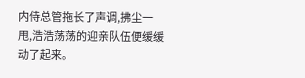内侍总管拖长了声调,拂尘一甩,浩浩荡荡的迎亲队伍便缓缓动了起来。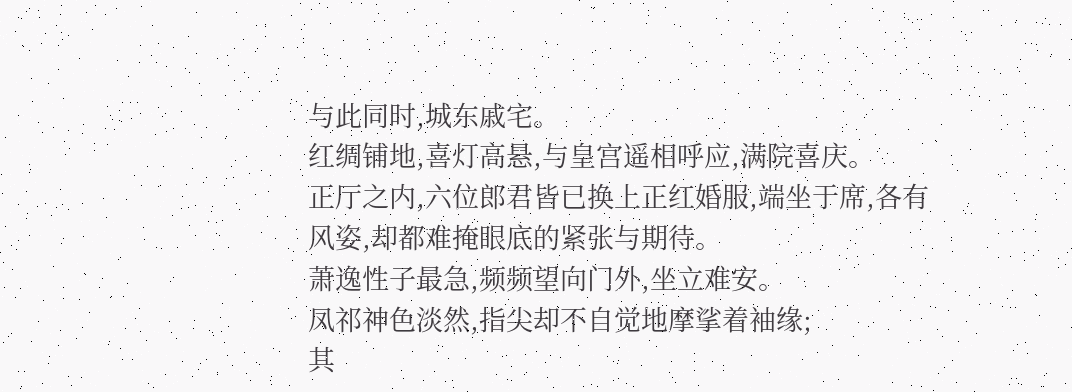与此同时,城东戚宅。
红绸铺地,喜灯高悬,与皇宫遥相呼应,满院喜庆。
正厅之内,六位郎君皆已换上正红婚服,端坐于席,各有风姿,却都难掩眼底的紧张与期待。
萧逸性子最急,频频望向门外,坐立难安。
凤祁神色淡然,指尖却不自觉地摩挲着袖缘;
其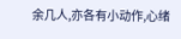余几人,亦各有小动作,心绪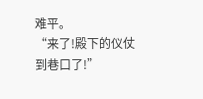难平。
“来了!殿下的仪仗到巷口了!”